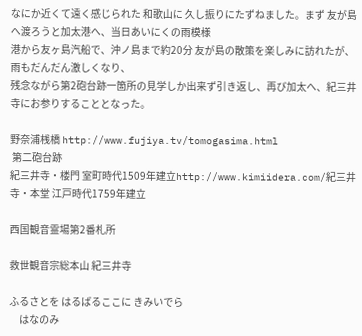なにか近くて遠く感じられた 和歌山に 久し振りにたずねました。まず 友が島へ渡ろうと加太港へ、当日あいにくの雨模様
港から友ヶ島汽船で、沖ノ島まで約20分 友が島の散策を楽しみに訪れたが、雨もだんだん激しくなり、
残念ながら第2砲台跡一箇所の見学しか出来ず引き返し、再び加太へ、紀三井寺にお参りすることとなった。

野奈浦桟橋 http://www.fujiya.tv/tomogasima.html
 第二砲台跡
紀三井寺・楼門 室町時代1509年建立http://www.kimiidera.com/紀三井寺・本堂 江戸時代1759年建立

西国観音霊場第2番札所

救世観音宗総本山 紀三井寺

ふるさとを はるばるここに きみいでら
     はなのみ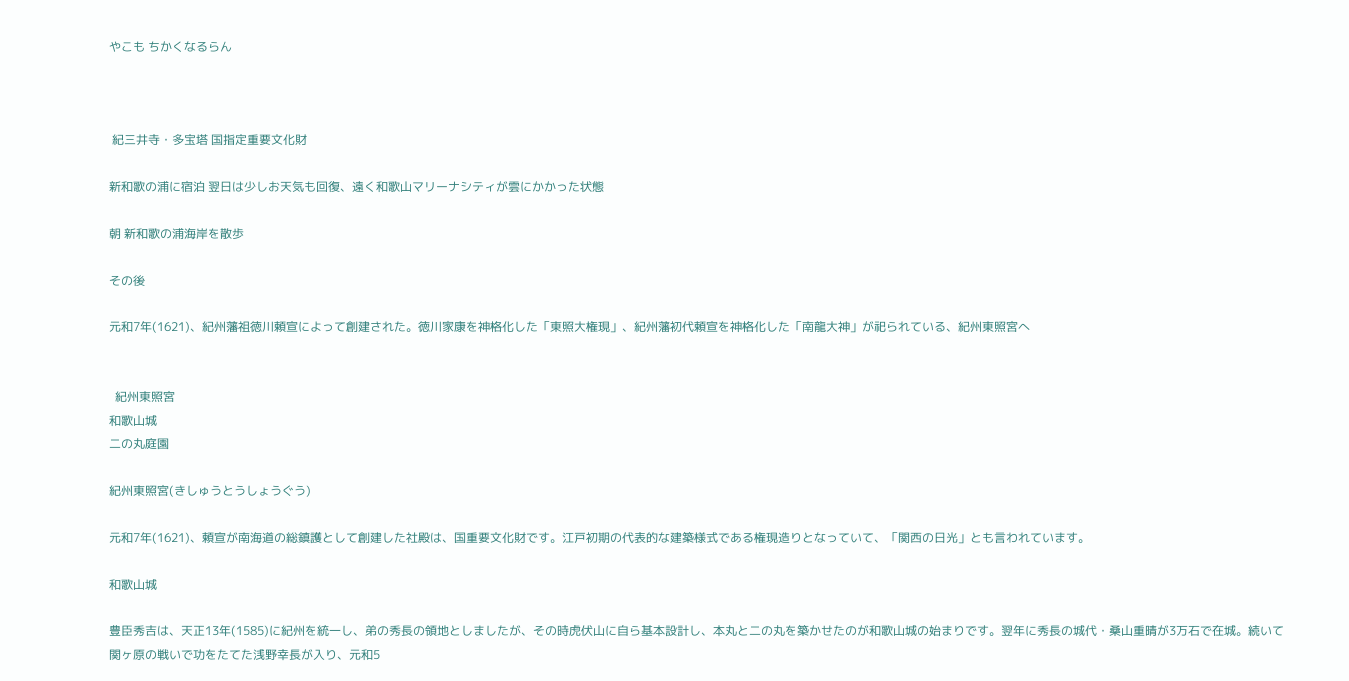やこも ちかくなるらん



 紀三井寺・多宝塔 国指定重要文化財

新和歌の浦に宿泊 翌日は少しお天気も回復、遠く和歌山マリーナシティが雲にかかった状態

朝 新和歌の浦海岸を散歩

その後

元和7年(1621)、紀州藩祖徳川頼宣によって創建された。徳川家康を神格化した「東照大権現」、紀州藩初代頼宣を神格化した「南龍大神」が祀られている、紀州東照宮へ


  紀州東照宮
和歌山城
二の丸庭園

紀州東照宮(きしゅうとうしょうぐう)

元和7年(1621)、頼宣が南海道の総鎮護として創建した社殿は、国重要文化財です。江戸初期の代表的な建築様式である権現造りとなっていて、「関西の日光」とも言われています。

和歌山城

豊臣秀吉は、天正13年(1585)に紀州を統一し、弟の秀長の領地としましたが、その時虎伏山に自ら基本設計し、本丸と二の丸を築かせたのが和歌山城の始まりです。翌年に秀長の城代・桑山重晴が3万石で在城。続いて関ヶ原の戦いで功をたてた浅野幸長が入り、元和5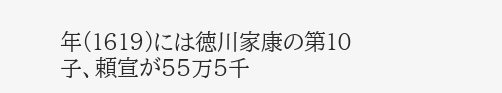年(1619)には徳川家康の第10子、頼宣が55万5千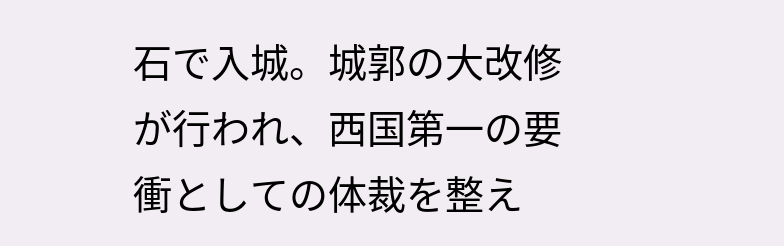石で入城。城郭の大改修が行われ、西国第一の要衝としての体裁を整え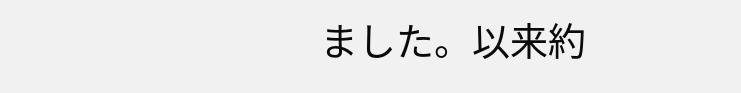ました。以来約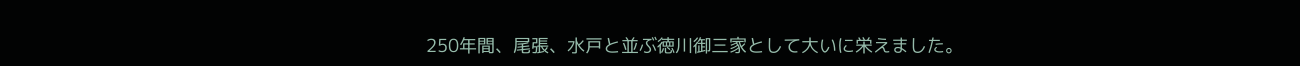250年間、尾張、水戸と並ぶ徳川御三家として大いに栄えました。